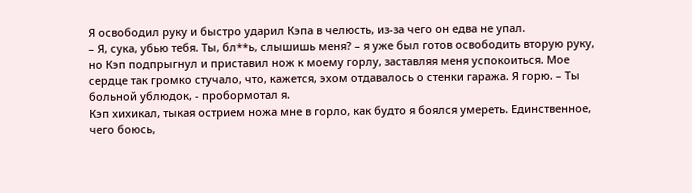Я освободил руку и быстро ударил Кэпа в челюсть, из-за чего он едва не упал.
– Я, сука, убью тебя. Ты, бл**ь, слышишь меня? – я уже был готов освободить вторую руку, но Кэп подпрыгнул и приставил нож к моему горлу, заставляя меня успокоиться. Мое сердце так громко стучало, что, кажется, эхом отдавалось о стенки гаража. Я горю. – Ты больной ублюдок, - пробормотал я.
Кэп хихикал, тыкая острием ножа мне в горло, как будто я боялся умереть. Единственное, чего боюсь,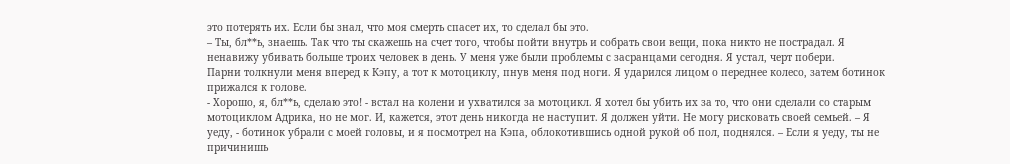это потерять их. Если бы знал, что моя смерть спасет их, то сделал бы это.
– Ты, бл**ь, знаешь. Так что ты скажешь на счет того, чтобы пойти внутрь и собрать свои вещи, пока никто не пострадал. Я ненавижу убивать больше троих человек в день. У меня уже были проблемы с засранцами сегодня. Я устал, черт побери.
Парни толкнули меня вперед к Кэпу, а тот к мотоциклу, пнув меня под ноги. Я ударился лицом о переднее колесо, затем ботинок прижался к голове.
- Хорошо, я, бл**ь, сделаю это! - встал на колени и ухватился за мотоцикл. Я хотел бы убить их за то, что они сделали со старым мотоциклом Адрика, но не мог. И, кажется, этот день никогда не наступит. Я должен уйти. Не могу рисковать своей семьей. – Я уеду, - ботинок убрали с моей головы, и я посмотрел на Кэпа, облокотившись одной рукой об пол, поднялся. – Если я уеду, ты не причинишь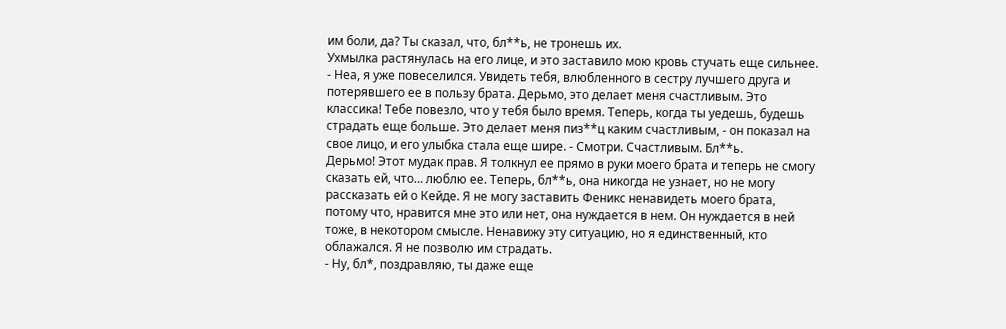им боли, да? Ты сказал, что, бл**ь, не тронешь их.
Ухмылка растянулась на его лице, и это заставило мою кровь стучать еще сильнее.
- Неа, я уже повеселился. Увидеть тебя, влюбленного в сестру лучшего друга и потерявшего ее в пользу брата. Дерьмо, это делает меня счастливым. Это классика! Тебе повезло, что у тебя было время. Теперь, когда ты уедешь, будешь страдать еще больше. Это делает меня пиз**ц каким счастливым, - он показал на свое лицо, и его улыбка стала еще шире. - Смотри. Счастливым. Бл**ь.
Дерьмо! Этот мудак прав. Я толкнул ее прямо в руки моего брата и теперь не смогу сказать ей, что… люблю ее. Теперь, бл**ь, она никогда не узнает, но не могу рассказать ей о Кейде. Я не могу заставить Феникс ненавидеть моего брата, потому что, нравится мне это или нет, она нуждается в нем. Он нуждается в ней тоже, в некотором смысле. Ненавижу эту ситуацию, но я единственный, кто облажался. Я не позволю им страдать.
- Ну, бл*, поздравляю, ты даже еще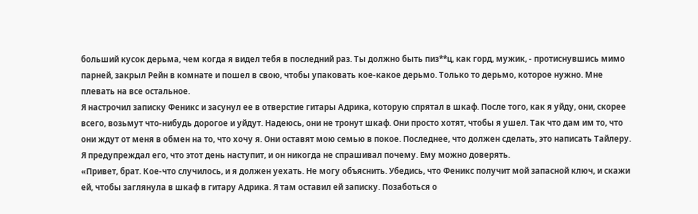больший кусок дерьма, чем когда я видел тебя в последний раз. Ты должно быть пиз**ц, как горд, мужик, - протиснувшись мимо парней, закрыл Рейн в комнате и пошел в свою, чтобы упаковать кое-какое дерьмо. Только то дерьмо, которое нужно. Мне плевать на все остальное.
Я настрочил записку Феникс и засунул ее в отверстие гитары Адрика, которую спрятал в шкаф. После того, как я уйду, они, скорее всего, возьмут что-нибудь дорогое и уйдут. Надеюсь, они не тронут шкаф. Они просто хотят, чтобы я ушел. Так что дам им то, что они ждут от меня в обмен на то, что хочу я. Они оставят мою семью в покое. Последнее, что должен сделать, это написать Тайлеру. Я предупреждал его, что этот день наступит, и он никогда не спрашивал почему. Ему можно доверять.
«Привет, брат. Кое-что случилось, и я должен уехать. Не могу объяснить. Убедись, что Феникс получит мой запасной ключ, и скажи ей, чтобы заглянула в шкаф в гитару Адрика. Я там оставил ей записку. Позаботься о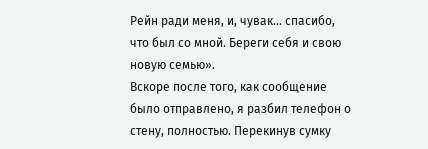Рейн ради меня, и, чувак… спасибо, что был со мной. Береги себя и свою новую семью».
Вскоре после того, как сообщение было отправлено, я разбил телефон о стену, полностью. Перекинув сумку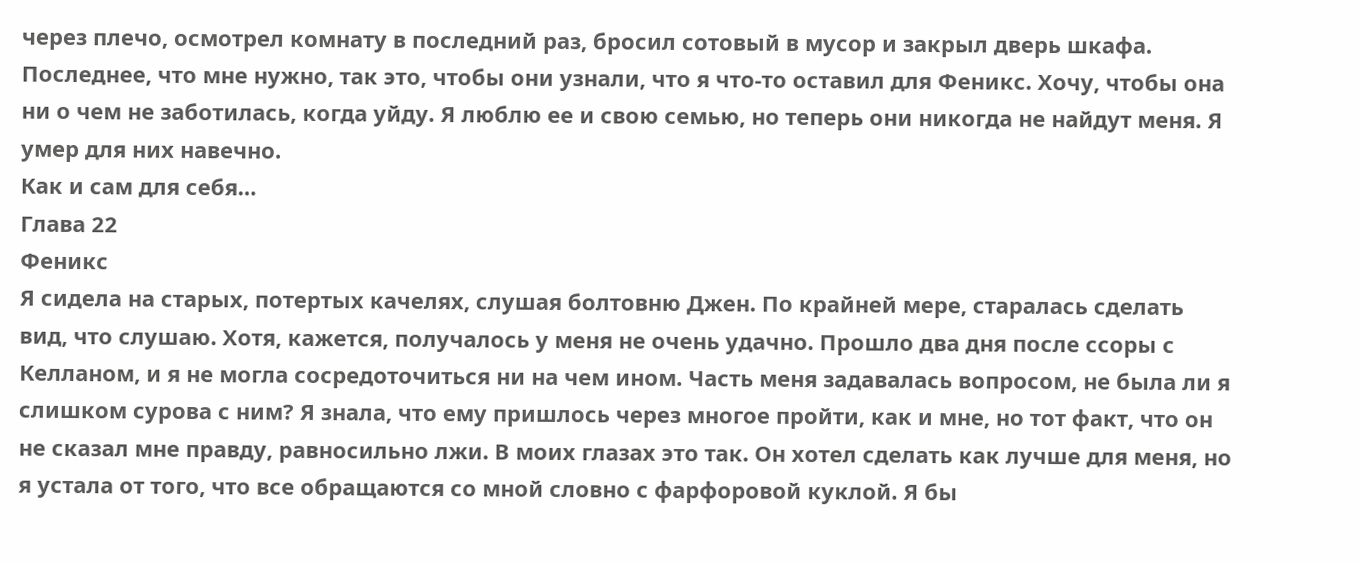через плечо, осмотрел комнату в последний раз, бросил сотовый в мусор и закрыл дверь шкафа. Последнее, что мне нужно, так это, чтобы они узнали, что я что-то оставил для Феникс. Хочу, чтобы она ни о чем не заботилась, когда уйду. Я люблю ее и свою семью, но теперь они никогда не найдут меня. Я умер для них навечно.
Как и сам для себя…
Глава 22
Феникс
Я сидела на старых, потертых качелях, слушая болтовню Джен. По крайней мере, старалась сделать вид, что слушаю. Хотя, кажется, получалось у меня не очень удачно. Прошло два дня после ссоры с Келланом, и я не могла сосредоточиться ни на чем ином. Часть меня задавалась вопросом, не была ли я слишком сурова с ним? Я знала, что ему пришлось через многое пройти, как и мне, но тот факт, что он не сказал мне правду, равносильно лжи. В моих глазах это так. Он хотел сделать как лучше для меня, но я устала от того, что все обращаются со мной словно с фарфоровой куклой. Я бы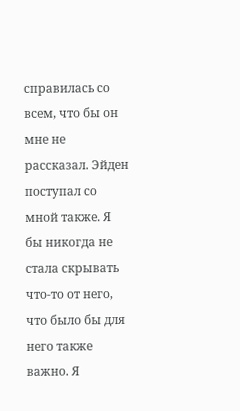справилась со всем, что бы он мне не рассказал. Эйден поступал со мной также. Я бы никогда не стала скрывать что-то от него, что было бы для него также важно. Я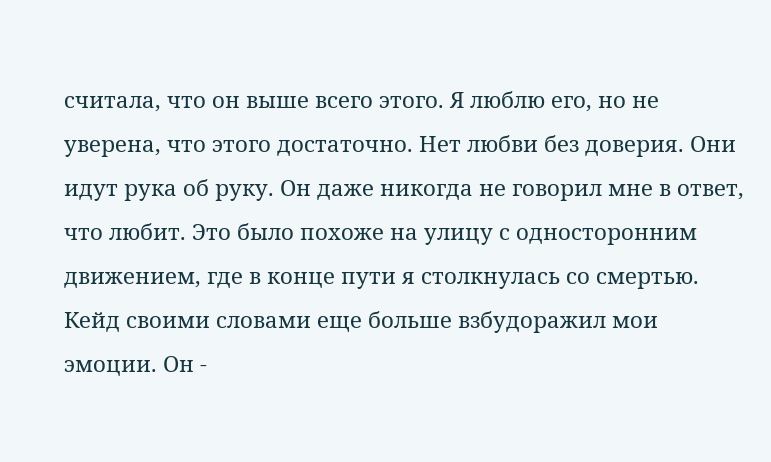считала, что он выше всего этого. Я люблю его, но не уверена, что этого достаточно. Нет любви без доверия. Они идут рука об руку. Он даже никогда не говорил мне в ответ, что любит. Это было похоже на улицу с односторонним движением, где в конце пути я столкнулась со смертью.
Кейд своими словами еще больше взбудоражил мои эмоции. Он -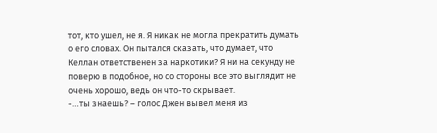тот, кто ушел, не я. Я никак не могла прекратить думать о его словах. Он пытался сказать, что думает, что Келлан ответственен за наркотики? Я ни на секунду не поверю в подобное, но со стороны все это выглядит не очень хорошо, ведь он что-то скрывает.
-…ты знаешь? – голос Джен вывел меня из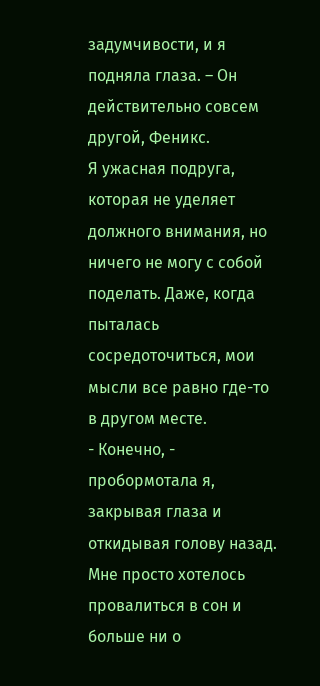задумчивости, и я подняла глаза. – Он действительно совсем другой, Феникс.
Я ужасная подруга, которая не уделяет должного внимания, но ничего не могу с собой поделать. Даже, когда пыталась сосредоточиться, мои мысли все равно где-то в другом месте.
- Конечно, - пробормотала я, закрывая глаза и откидывая голову назад. Мне просто хотелось провалиться в сон и больше ни о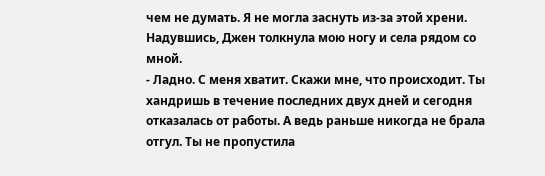чем не думать. Я не могла заснуть из-за этой хрени.
Надувшись, Джен толкнула мою ногу и села рядом со мной.
- Ладно. С меня хватит. Скажи мне, что происходит. Ты хандришь в течение последних двух дней и сегодня отказалась от работы. А ведь раньше никогда не брала отгул. Ты не пропустила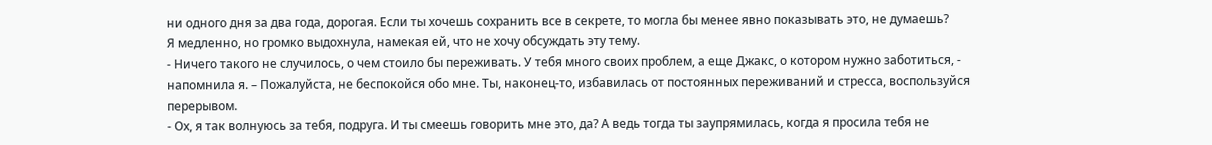ни одного дня за два года, дорогая. Если ты хочешь сохранить все в секрете, то могла бы менее явно показывать это, не думаешь?
Я медленно, но громко выдохнула, намекая ей, что не хочу обсуждать эту тему.
- Ничего такого не случилось, о чем стоило бы переживать. У тебя много своих проблем, а еще Джакс, о котором нужно заботиться, - напомнила я. – Пожалуйста, не беспокойся обо мне. Ты, наконец-то, избавилась от постоянных переживаний и стресса, воспользуйся перерывом.
- Ох, я так волнуюсь за тебя, подруга. И ты смеешь говорить мне это, да? А ведь тогда ты заупрямилась, когда я просила тебя не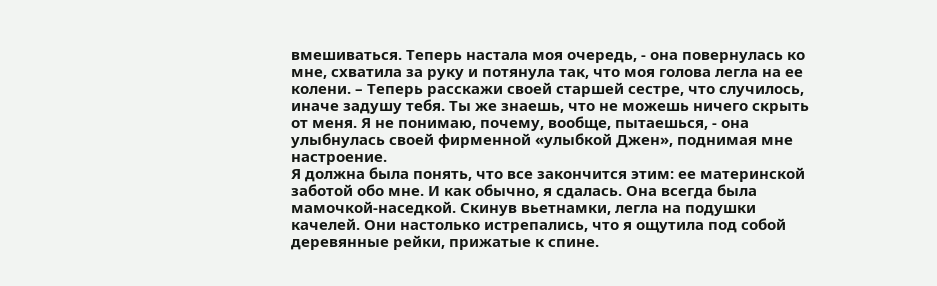вмешиваться. Теперь настала моя очередь, - она повернулась ко мне, схватила за руку и потянула так, что моя голова легла на ее колени. – Теперь расскажи своей старшей сестре, что случилось, иначе задушу тебя. Ты же знаешь, что не можешь ничего скрыть от меня. Я не понимаю, почему, вообще, пытаешься, - она улыбнулась своей фирменной «улыбкой Джен», поднимая мне настроение.
Я должна была понять, что все закончится этим: ее материнской заботой обо мне. И как обычно, я сдалась. Она всегда была мамочкой-наседкой. Скинув вьетнамки, легла на подушки качелей. Они настолько истрепались, что я ощутила под собой деревянные рейки, прижатые к спине.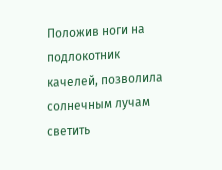Положив ноги на подлокотник качелей, позволила солнечным лучам светить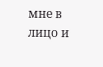мне в лицо и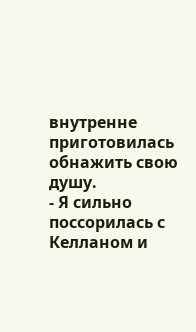внутренне приготовилась обнажить свою душу.
- Я сильно поссорилась с Келланом и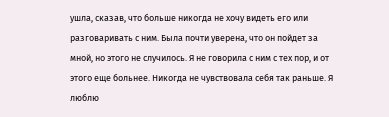ушла, сказав, что больше никогда не хочу видеть его или разговаривать с ним. Была почти уверена, что он пойдет за мной, но этого не случилось. Я не говорила с ним с тех пор, и от этого еще больнее. Никогда не чувствовала себя так раньше. Я люблю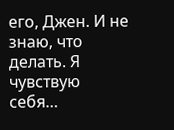его, Джен. И не знаю, что делать. Я чувствую себя…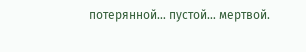потерянной… пустой… мертвой.